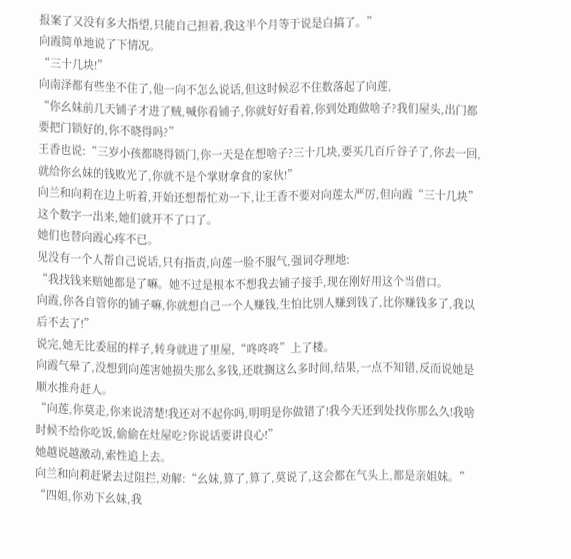报案了又没有多大指望,只能自己担着,我这半个月等于说是白搞了。”
向霞简单地说了下情况。
“三十几块!”
向南泽都有些坐不住了,他一向不怎么说话,但这时候忍不住数落起了向莲,
“你幺妹前几天铺子才进了贼,喊你看铺子,你就好好看着,你到处跑做啥子?我们屋头,出门都要把门锁好的,你不晓得吗?”
王香也说:“三岁小孩都晓得锁门,你一天是在想啥子?三十几块,要买几百斤谷子了,你去一回,就给你幺妹的钱败光了,你就不是个掌财拿食的家伙!”
向兰和向莉在边上听着,开始还想帮忙劝一下,让王香不要对向莲太严厉,但向霞“三十几块”这个数字一出来,她们就开不了口了。
她们也替向霞心疼不已。
见没有一个人帮自己说话,只有指责,向莲一脸不服气,强词夺理地:
“我找钱来赔她都是了嘛。她不过是根本不想我去铺子接手,现在刚好用这个当借口。
向霞,你各自管你的铺子嘛,你就想自己一个人赚钱,生怕比别人赚到钱了,比你赚钱多了,我以后不去了!”
说完,她无比委屈的样子,转身就进了里屋,“咚咚咚”上了楼。
向霞气晕了,没想到向莲害她损失那么多钱,还耽搁这么多时间,结果,一点不知错,反而说她是顺水推舟赶人。
“向莲,你莫走,你来说清楚!我还对不起你吗,明明是你做错了!我今天还到处找你那么久!我啥时候不给你吃饭,偷偷在灶屋吃?你说话要讲良心!”
她越说越激动,索性追上去。
向兰和向莉赶紧去过阻拦,劝解:“幺妹,算了,算了,莫说了,这会都在气头上,都是亲姐妹。”
“四姐,你劝下幺妹,我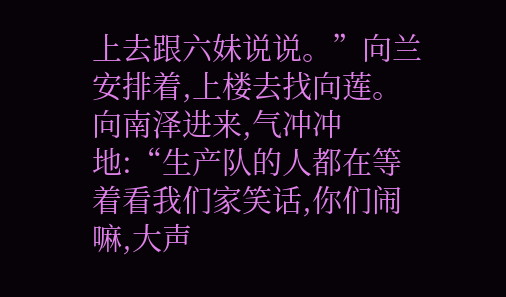上去跟六妹说说。”向兰安排着,上楼去找向莲。
向南泽进来,气冲冲地:“生产队的人都在等着看我们家笑话,你们闹嘛,大声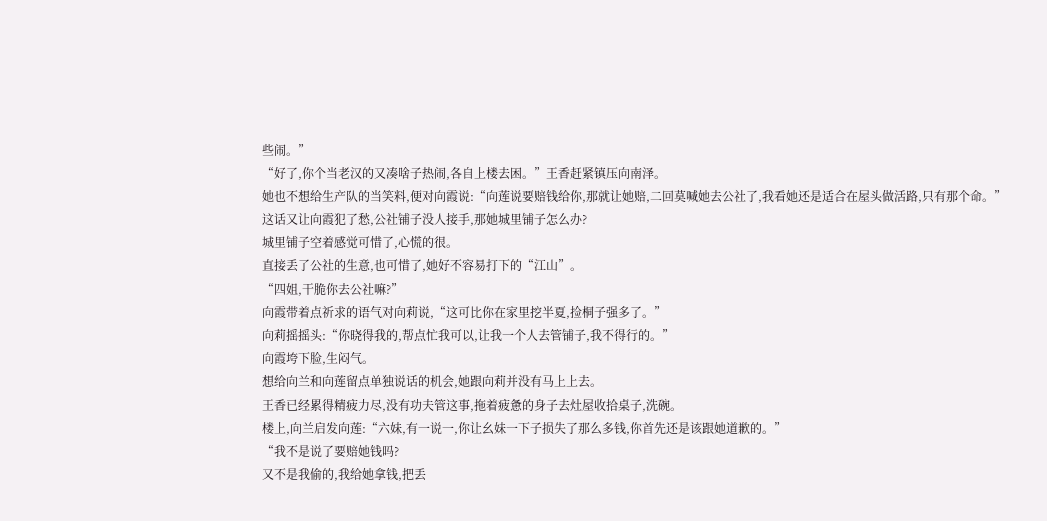些闹。”
“好了,你个当老汉的又凑啥子热闹,各自上楼去困。”王香赶紧镇压向南泽。
她也不想给生产队的当笑料,便对向霞说:“向莲说要赔钱给你,那就让她赔,二回莫喊她去公社了,我看她还是适合在屋头做活路,只有那个命。”
这话又让向霞犯了愁,公社铺子没人接手,那她城里铺子怎么办?
城里铺子空着感觉可惜了,心慌的很。
直接丢了公社的生意,也可惜了,她好不容易打下的“江山”。
“四姐,干脆你去公社嘛?”
向霞带着点祈求的语气对向莉说,“这可比你在家里挖半夏,捡桐子强多了。”
向莉摇摇头:“你晓得我的,帮点忙我可以,让我一个人去管铺子,我不得行的。”
向霞垮下脸,生闷气。
想给向兰和向莲留点单独说话的机会,她跟向莉并没有马上上去。
王香已经累得精疲力尽,没有功夫管这事,拖着疲惫的身子去灶屋收拾桌子,洗碗。
楼上,向兰启发向莲:“六妹,有一说一,你让幺妹一下子损失了那么多钱,你首先还是该跟她道歉的。”
“我不是说了要赔她钱吗?
又不是我偷的,我给她拿钱,把丢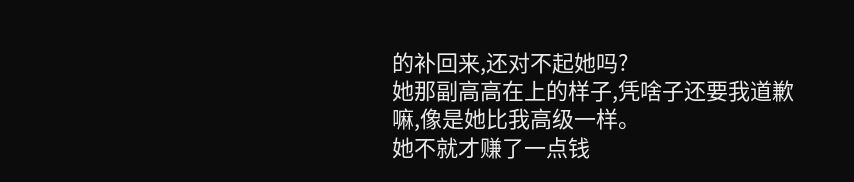的补回来,还对不起她吗?
她那副高高在上的样子,凭啥子还要我道歉嘛,像是她比我高级一样。
她不就才赚了一点钱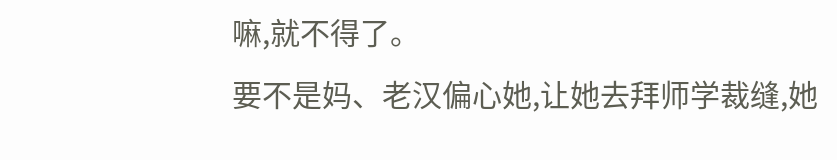嘛,就不得了。
要不是妈、老汉偏心她,让她去拜师学裁缝,她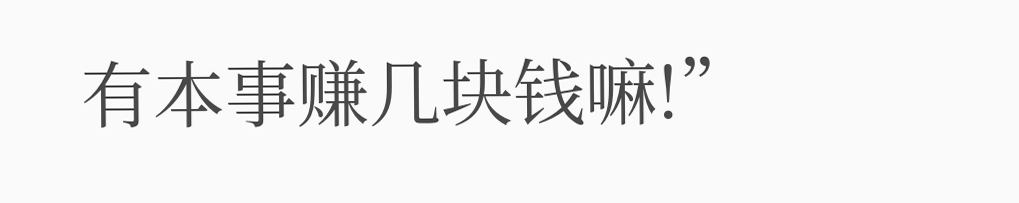有本事赚几块钱嘛!”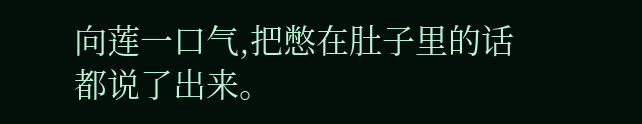向莲一口气,把憋在肚子里的话都说了出来。